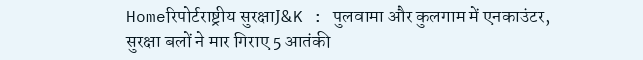Homeरिपोर्टराष्ट्रीय सुरक्षाJ&K : पुलवामा और कुलगाम में एनकाउंटर, सुरक्षा बलों ने मार गिराए 5 आतंकी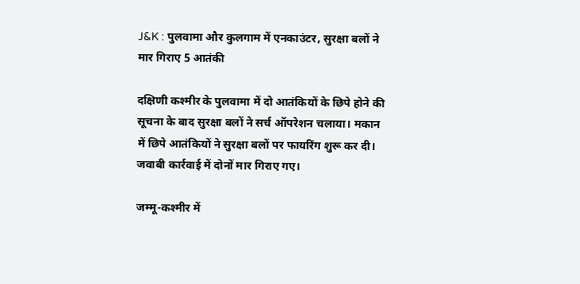J&K : पुलवामा और कुलगाम में एनकाउंटर, सुरक्षा बलों ने मार गिराए 5 आतंकी

दक्षिणी कश्मीर के पुलवामा में दो आतंकियों के छिपे होने की सूचना के बाद सुरक्षा बलों ने सर्च ऑपरेशन चलाया। मकान में छिपे आतंकियों ने सुरक्षा बलों पर फायरिंग शुरू कर दी। जवाबी कार्रवाई में दोनों मार गिराए गए।

जम्मू-कश्मीर में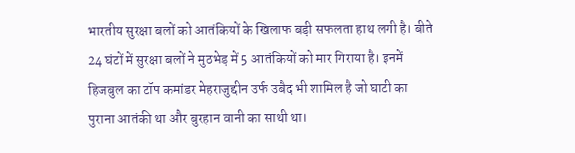भारतीय सुरक्षा बलों को आतंकियों के खिलाफ बड़ी सफलता हाथ लगी है। बीते 24 घंटों में सुरक्षा बलों ने मुठभेड़ में 5 आतंकियों को मार गिराया है। इनमें हिजबुल का टॉप कमांडर मेहराजुद्दीन उर्फ उबैद भी शामिल है जो घाटी का पुराना आतंकी था और बुरहान वानी का साथी था।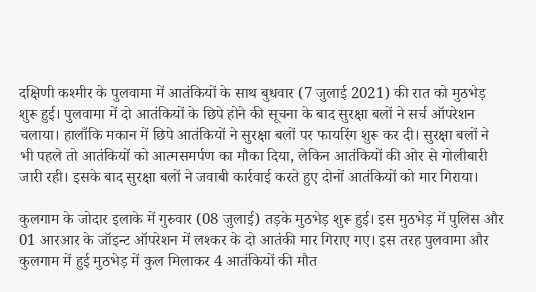दक्षिणी कश्मीर के पुलवामा में आतंकियों के साथ बुधवार (7 जुलाई 2021) की रात को मुठभेड़ शुरू हुई। पुलवामा में दो आतंकियों के छिपे होने की सूचना के बाद सुरक्षा बलों ने सर्च ऑपरेशन चलाया। हालाँकि मकान में छिपे आतंकियों ने सुरक्षा बलों पर फायरिंग शुरू कर दी। सुरक्षा बलों ने भी पहले तो आतंकियों को आत्मसमर्पण का मौका दिया, लेकिन आतंकियों की ओर से गोलीबारी जारी रही। इसके बाद सुरक्षा बलों ने जवाबी कार्रवाई करते हुए दोनों आतंकियों को मार गिराया।

कुलगाम के जोदार इलाके में गुरुवार (08 जुलाई) तड़के मुठभेड़ शुरू हुई। इस मुठभेड़ में पुलिस और 01 आरआर के जॉइन्ट ऑपरेशन में लश्कर के दो आतंकी मार गिराए गए। इस तरह पुलवामा और कुलगाम में हुई मुठभेड़ में कुल मिलाकर 4 आतंकियों की मौत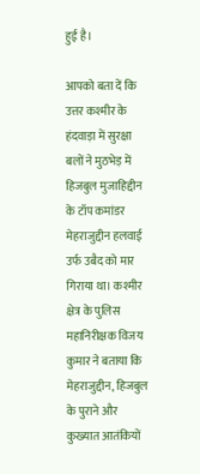हुई है।

आपको बता दें कि उत्तर कश्मीर के हंदवाड़ा में सुरक्षा बलों ने मुठभेड़ में हिजबुल मुजाहिद्दीन के टॉप कमांडर मेहराजुद्दीन हलवाई उर्फ उबैद को मार गिराया था। कश्मीर क्षेत्र के पुलिस महानिरीक्षक विजय कुमार ने बताया कि मेहराजुद्दीन, हिजबुल के पुराने और कुख्यात आतंकियों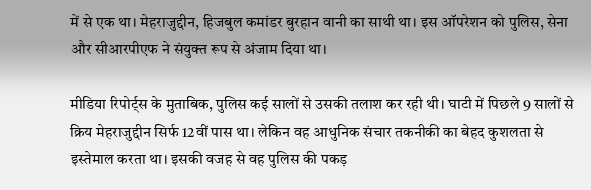में से एक था। मेहराजुद्दीन, हिजबुल कमांडर बुरहान वानी का साथी था। इस ऑपरेशन को पुलिस, सेना और सीआरपीएफ ने संयुक्त रूप से अंजाम दिया था।

मीडिया रिपोर्ट्स के मुताबिक, पुलिस कई सालों से उसकी तलाश कर रही थी। घाटी में पिछले 9 सालों से क्रिय मेहराजुद्दीन सिर्फ 12वीं पास था। लेकिन वह आधुनिक संचार तकनीकी का बेहद कुशलता से इस्तेमाल करता था। इसकी वजह से वह पुलिस की पकड़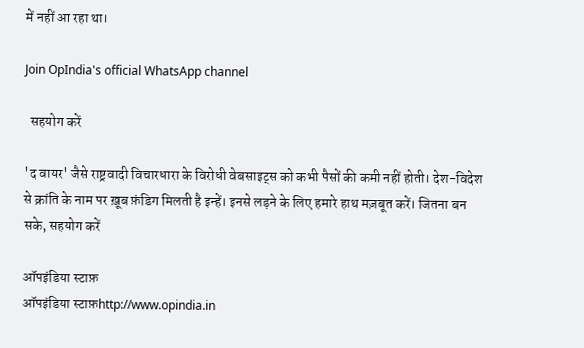में नहीं आ रहा था।

Join OpIndia's official WhatsApp channel

  सहयोग करें

'द वायर' जैसे राष्ट्रवादी विचारधारा के विरोधी वेबसाइट्स को कभी पैसों की कमी नहीं होती। देश-विदेश से क्रांति के नाम पर ख़ूब फ़ंडिग मिलती है इन्हें। इनसे लड़ने के लिए हमारे हाथ मज़बूत करें। जितना बन सके, सहयोग करें

ऑपइंडिया स्टाफ़
ऑपइंडिया स्टाफ़http://www.opindia.in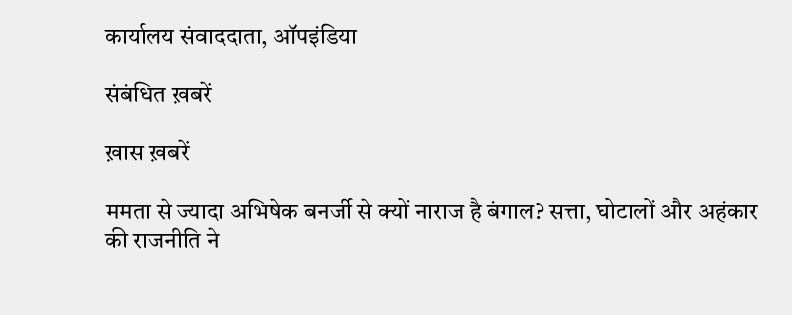कार्यालय संवाददाता, ऑपइंडिया

संबंधित ख़बरें

ख़ास ख़बरें

ममता से ज्यादा अभिषेक बनर्जी से क्यों नाराज है बंगाल? सत्ता, घोटालों और अहंकार की राजनीति ने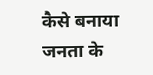कैसे बनाया जनता के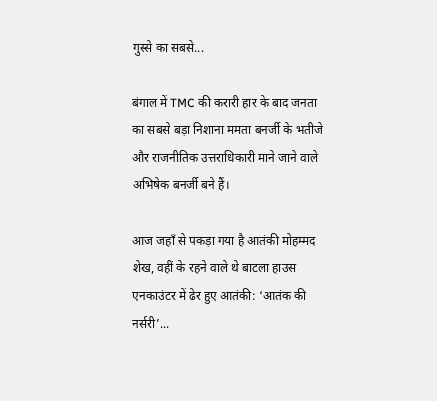गुस्से का सबसे...

बंगाल में TMC की करारी हार के बाद जनता का सबसे बड़ा निशाना ममता बनर्जी के भतीजे और राजनीतिक उत्तराधिकारी माने जाने वाले अभिषेक बनर्जी बने हैं।

आज जहाँ से पकड़ा गया है आतंकी मोहम्मद शेख, वहीं के रहने वाले थे बाटला हाउस एनकाउंटर में ढेर हुए आतंकी: ‘आतंक की नर्सरी’...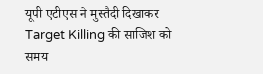यूपी एटीएस ने मुस्तैदी दिखाकर Target Killing की साजिश को समय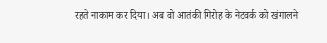रहते नाकाम कर दिया। अब वो आतंकी गिरोह के नेटवर्क को खंगालने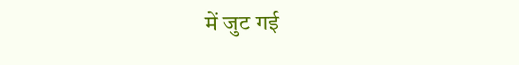में जुट गई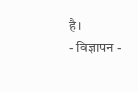है।
- विज्ञापन -